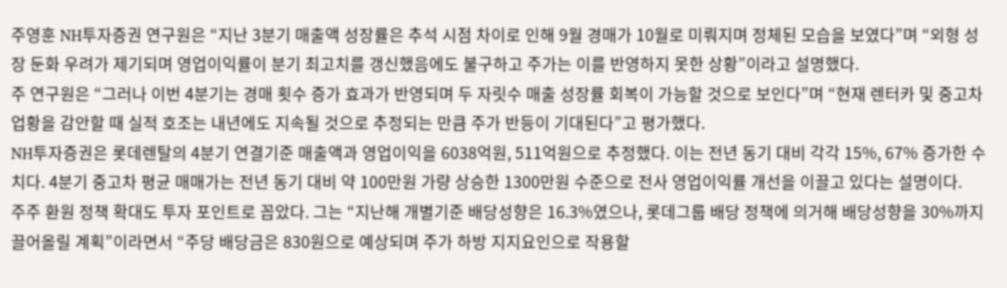주영훈 NH투자증권 연구원은 “지난 3분기 매출액 성장률은 추석 시점 차이로 인해 9월 경매가 10월로 미뤄지며 정체된 모습을 보였다”며 “외형 성장 둔화 우려가 제기되며 영업이익률이 분기 최고치를 갱신했음에도 불구하고 주가는 이를 반영하지 못한 상황”이라고 설명했다.
주 연구원은 “그러나 이번 4분기는 경매 횟수 증가 효과가 반영되며 두 자릿수 매출 성장률 회복이 가능할 것으로 보인다”며 “현재 렌터카 및 중고차 업황을 감안할 때 실적 호조는 내년에도 지속될 것으로 추정되는 만큼 주가 반등이 기대된다”고 평가했다.
NH투자증권은 롯데렌탈의 4분기 연결기준 매출액과 영업이익을 6038억원, 511억원으로 추정했다. 이는 전년 동기 대비 각각 15%, 67% 증가한 수치다. 4분기 중고차 평균 매매가는 전년 동기 대비 약 100만원 가량 상승한 1300만원 수준으로 전사 영업이익률 개선을 이끌고 있다는 설명이다.
주주 환원 정책 확대도 투자 포인트로 꼽았다. 그는 “지난해 개별기준 배당성향은 16.3%였으나, 롯데그룹 배당 정책에 의거해 배당성향을 30%까지 끌어올릴 계획”이라면서 “주당 배당금은 830원으로 예상되며 주가 하방 지지요인으로 작용할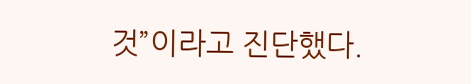것”이라고 진단했다.